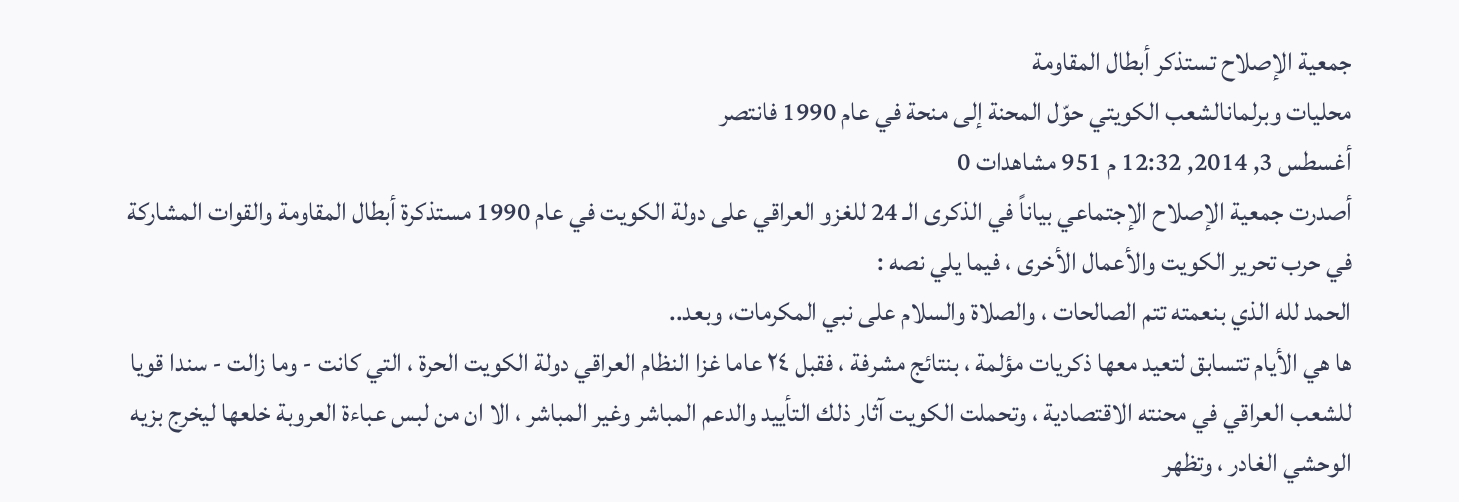جمعية الإصلاح تستذكر أبطال المقاومة
محليات وبرلمانالشعب الكويتي حوّل المحنة إلى منحة في عام 1990 فانتصر
أغسطس 3, 2014, 12:32 م 951 مشاهدات 0
أصدرت جمعية الإصلاح الإجتماعي بياناً في الذكرى الـ 24 للغزو العراقي على دولة الكويت في عام 1990 مستذكرة أبطال المقاومة والقوات المشاركة في حرب تحرير الكويت والأعمال الأخرى ، فيما يلي نصه :
الحمد لله الذي بنعمته تتم الصالحات ، والصلاة والسلام على نبي المكرمات، وبعد..
ها هي الأيام تتسابق لتعيد معها ذكريات مؤلمة ، بنتائج مشرفة ، فقبل ٢٤ عاما غزا النظام العراقي دولة الكويت الحرة ، التي كانت - وما زالت - سندا قويا للشعب العراقي في محنته الاقتصادية ، وتحملت الكويت آثار ذلك التأييد والدعم المباشر وغير المباشر ، الا ان من لبس عباءة العروبة خلعها ليخرج بزيه الوحشي الغادر ، وتظهر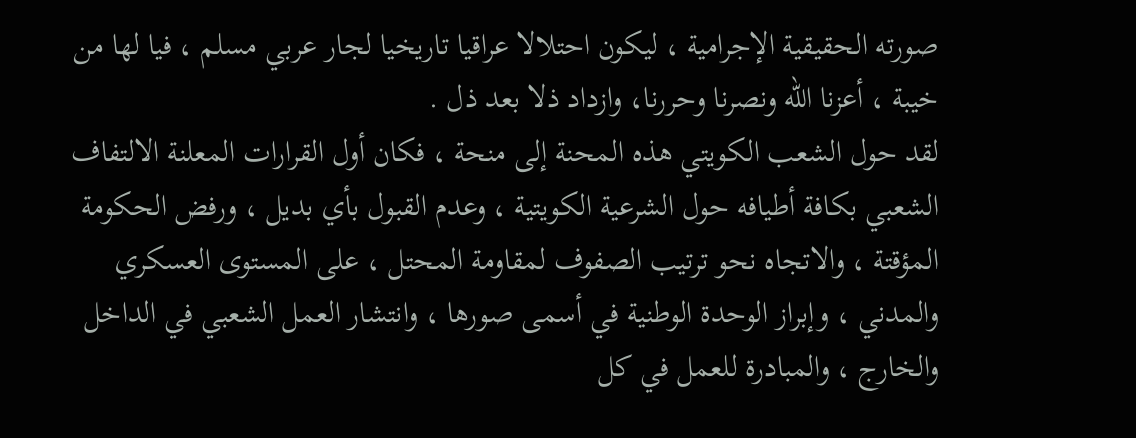صورته الحقيقية الإجرامية ، ليكون احتلالا عراقيا تاريخيا لجار عربي مسلم ، فيا لها من خيبة ، أعزنا الله ونصرنا وحررنا، وازداد ذلا بعد ذل .
لقد حول الشعب الكويتي هذه المحنة إلى منحة ، فكان أول القرارات المعلنة الالتفاف الشعبي بكافة أطيافه حول الشرعية الكويتية ، وعدم القبول بأي بديل ، ورفض الحكومة المؤقتة ، والاتجاه نحو ترتيب الصفوف لمقاومة المحتل ، على المستوى العسكري والمدني ، وإبراز الوحدة الوطنية في أسمى صورها ، وانتشار العمل الشعبي في الداخل والخارج ، والمبادرة للعمل في كل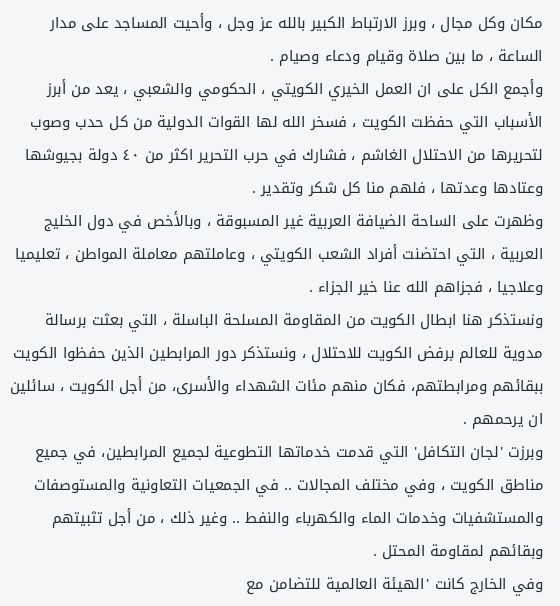مكان وكل مجال ، وبرز الارتباط الكبير بالله عز وجل ، وأحيت المساجد على مدار الساعة ، ما بين صلاة وقيام ودعاء وصيام .
وأجمع الكل على ان العمل الخيري الكويتي ، الحكومي والشعبي ، يعد من أبرز الأسباب التي حفظت الكويت ، فسخر الله لها القوات الدولية من كل حدب وصوب لتحريرها من الاحتلال الغاشم ، فشارك في حرب التحرير اكثر من ٤٠ دولة بجيوشها وعتادها وعدتها ، فلهم منا كل شكر وتقدير .
وظهرت على الساحة الضيافة العربية غير المسبوقة ، وبالأخص في دول الخليج العربية ، التي احتضنت أفراد الشعب الكويتي ، وعاملتهم معاملة المواطن ، تعليميا وعلاجيا ، فجزاهم الله عنا خير الجزاء .
ونستذكر هنا ابطال الكويت من المقاومة المسلحة الباسلة ، التي بعثت برسالة مدوية للعالم برفض الكويت للاحتلال ، ونستذكر دور المرابطين الذين حفظوا الكويت ببقائهم ومرابطتهم، فكان منهم مئات الشهداء والأسرى، من أجل الكويت ، سائلين ان يرحمهم .
وبرزت 'لجان التكافل' التي قدمت خدماتها التطوعية لجميع المرابطين، في جميع مناطق الكويت ، وفي مختلف المجالات .. في الجمعيات التعاونية والمستوصفات والمستشفيات وخدمات الماء والكهرباء والنفط .. وغير ذلك ، من أجل تثبيتهم وبقائهم لمقاومة المحتل .
وفي الخارج كانت 'الهيئة العالمية للتضامن مع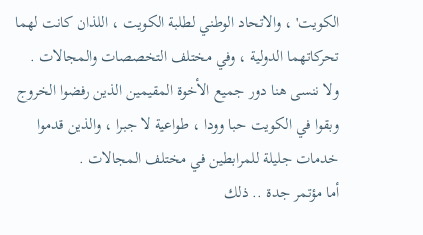الكويت' ، والاتحاد الوطني لطلبة الكويت ، اللذان كانت لهما تحركاتهما الدولية ، وفي مختلف التخصصات والمجالات .
ولا ننسى هنا دور جميع الأخوة المقيمين الذين رفضوا الخروج وبقوا في الكويت حبا وودا ، طواعية لا جبرا ، والذين قدموا خدمات جليلة للمرابطين في مختلف المجالات .
أما مؤتمر جدة .. ذلك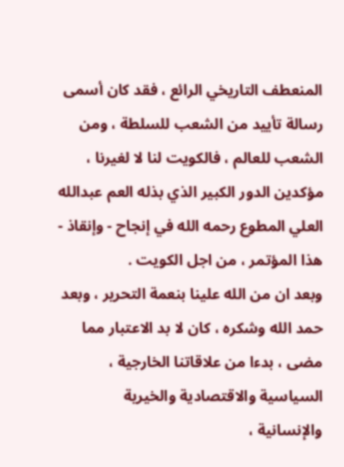المنعطف التاريخي الرائع ، فقد كان أسمى رسالة تأييد من الشعب للسلطة ، ومن الشعب للعالم ، فالكويت لنا لا لغيرنا ، مؤكدين الدور الكبير الذي بذله العم عبدالله العلي المطوع رحمه الله في إنجاح - وإنقاذ - هذا المؤتمر ، من اجل الكويت .
وبعد ان من الله علينا بنعمة التحرير ، وبعد حمد الله وشكره ، كان لا بد الاعتبار مما مضى ، بدءا من علاقاتنا الخارجية ، السياسية والاقتصادية والخيرية والإنسانية ،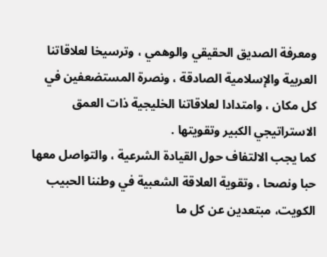ومعرفة الصديق الحقيقي والوهمي ، وترسيخا لعلاقاتنا العربية والإسلامية الصادقة ، ونصرة المستضعفين في كل مكان ، وامتدادا لعلاقاتنا الخليجية ذات العمق الاستراتيجي الكبير وتقويتها .
كما يجب الالتفاف حول القيادة الشرعية ، والتواصل معها حبا ونصحا ، وتقوية العلاقة الشعبية في وطننا الحبيب الكويت، مبتعدين عن كل ما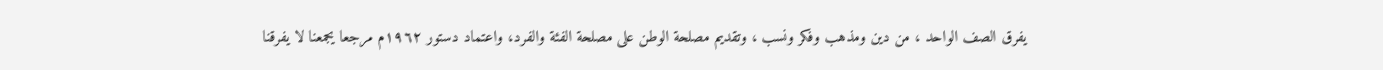يفرق الصف الواحد ، من دين ومذهب وفكر ونسب ، وتقديم مصلحة الوطن على مصلحة الفئة والفرد، واعتماد دستور ١٩٦٢م مرجعا يجمعنا لا يفرقنا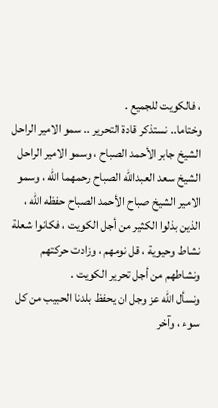، فالكويت للجميع .
وختاما.. نستذكر قادة التحرير .. سمو الامير الراحل الشيخ جابر الأحمد الصباح ، وسمو الامير الراحل الشيخ سعد العبدالله الصباح رحمهما الله ، وسمو الامير الشيخ صباح الأحمد الصباح حفظه الله ، الذين بذلوا الكثير من أجل الكويت ، فكانوا شعلة نشاط وحيوية ، قل نومهم ، وزادت حركتهم ونشاطهم من أجل تحرير الكويت .
ونسأل الله عز وجل ان يحفظ بلدنا الحبيب من كل سوء ، وآخر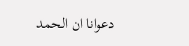دعوانا ان الحمد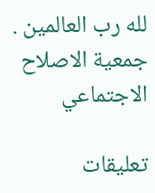لله رب العالمين .
جمعية الاصلاح الاجتماعي

تعليقات